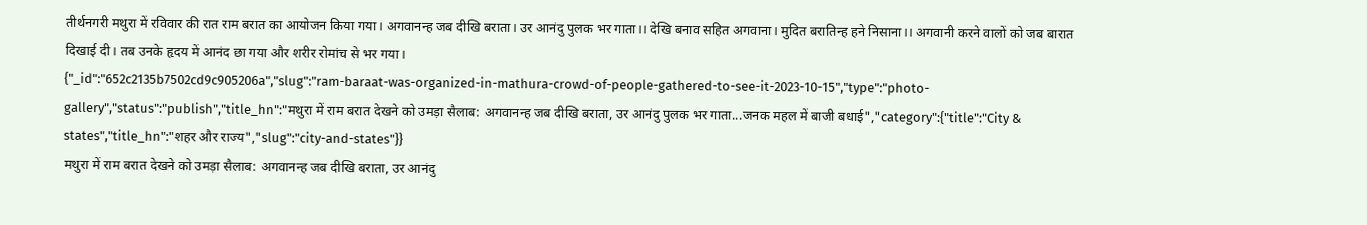तीर्थनगरी मथुरा में रविवार की रात राम बरात का आयोजन किया गया। अगवानन्ह जब दीखि बराता। उर आनंदु पुलक भर गाता।। देखि बनाव सहित अगवाना। मुदित बरातिन्ह हने निसाना।। अगवानी करने वालों को जब बारात दिखाई दी। तब उनके हृदय में आनंद छा गया और शरीर रोमांच से भर गया।
{"_id":"652c2135b7502cd9c905206a","slug":"ram-baraat-was-organized-in-mathura-crowd-of-people-gathered-to-see-it-2023-10-15","type":"photo-gallery","status":"publish","title_hn":"मथुरा में राम बरात देखने को उमड़ा सैलाब: अगवानन्ह जब दीखि बराता, उर आनंदु पुलक भर गाता...जनक महल में बाजी बधाई","category":{"title":"City & states","title_hn":"शहर और राज्य","slug":"city-and-states"}}
मथुरा में राम बरात देखने को उमड़ा सैलाब: अगवानन्ह जब दीखि बराता, उर आनंदु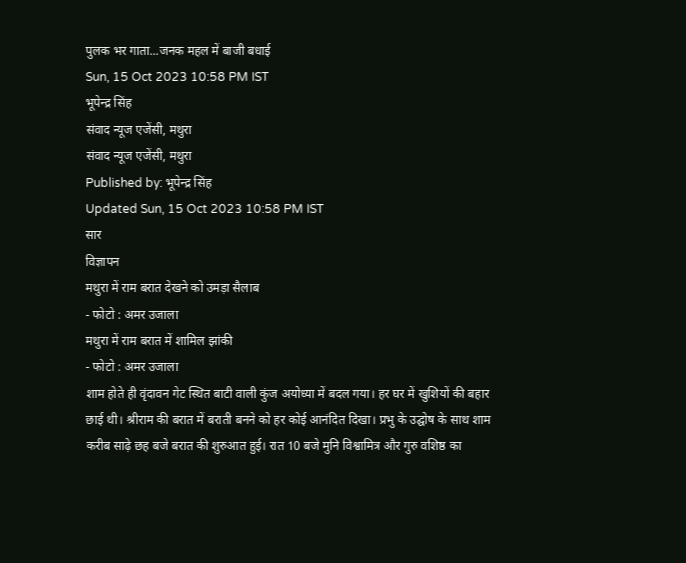पुलक भर गाता...जनक महल में बाजी बधाई
Sun, 15 Oct 2023 10:58 PM IST
भूपेन्द्र सिंह
संवाद न्यूज एजेंसी, मथुरा
संवाद न्यूज एजेंसी, मथुरा
Published by: भूपेन्द्र सिंह
Updated Sun, 15 Oct 2023 10:58 PM IST
सार
विज्ञापन
मथुरा में राम बरात देखने को उमड़ा सैलाब
- फोटो : अमर उजाला
मथुरा में राम बरात में शामिल झांकी
- फोटो : अमर उजाला
शाम होते ही वृंदावन गेट स्थित बाटी वाली कुंज अयोध्या में बदल गया। हर घर में खुशियों की बहार छाई थी। श्रीराम की बरात में बराती बनने को हर कोई आनंदित दिखा। प्रभु के उद्घोष के साथ शाम करीब साढ़े छह बजे बरात की शुरुआत हुई। रात 10 बजे मुनि विश्वामित्र और गुरु वशिष्ठ का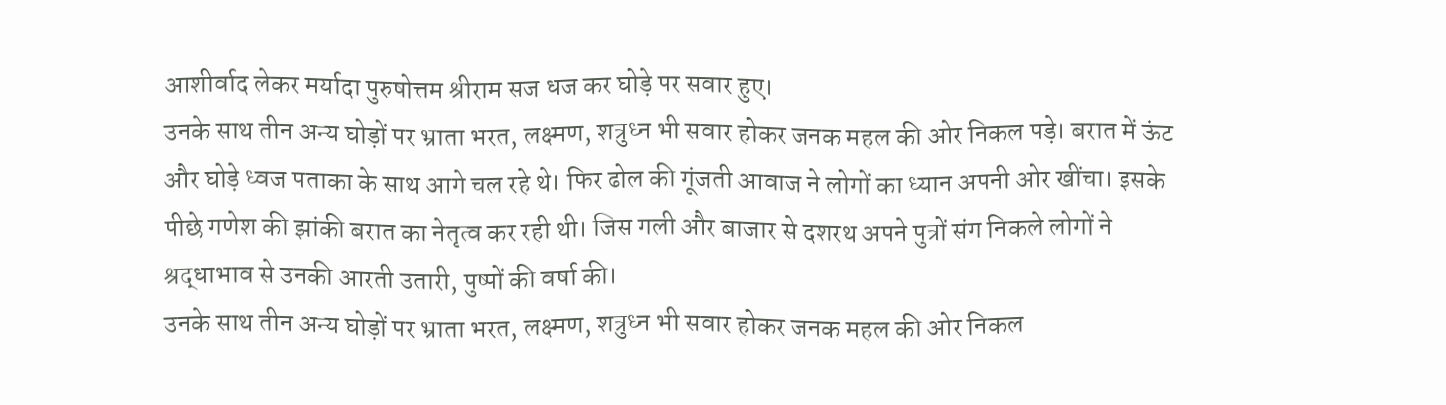आशीर्वाद लेकर मर्यादा पुरुषोत्तम श्रीराम सज धज कर घोड़े पर सवार हुए।
उनके साथ तीन अन्य घोड़ों पर भ्राता भरत, लक्ष्मण, शत्रुध्न भी सवार होकर जनक महल की ओर निकल पड़े। बरात में ऊंट और घोड़े ध्वज पताका के साथ आगे चल रहे थे। फिर ढोल की गूंजती आवाज ने लोगों का ध्यान अपनी ओर खींचा। इसके पीछे गणेश की झांकी बरात का नेतृत्व कर रही थी। जिस गली और बाजार से दशरथ अपने पुत्रों संग निकले लोगों ने श्रद्धाभाव से उनकी आरती उतारी, पुष्पों की वर्षा की।
उनके साथ तीन अन्य घोड़ों पर भ्राता भरत, लक्ष्मण, शत्रुध्न भी सवार होकर जनक महल की ओर निकल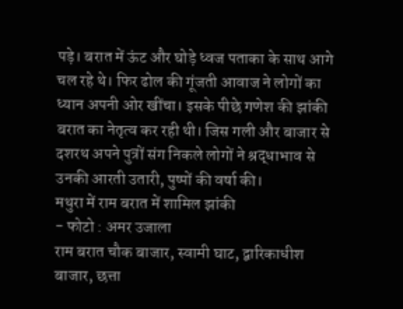पड़े। बरात में ऊंट और घोड़े ध्वज पताका के साथ आगे चल रहे थे। फिर ढोल की गूंजती आवाज ने लोगों का ध्यान अपनी ओर खींचा। इसके पीछे गणेश की झांकी बरात का नेतृत्व कर रही थी। जिस गली और बाजार से दशरथ अपने पुत्रों संग निकले लोगों ने श्रद्धाभाव से उनकी आरती उतारी, पुष्पों की वर्षा की।
मथुरा में राम बरात में शामिल झांकी
- फोटो : अमर उजाला
राम बरात चौक बाजार, स्वामी घाट, द्वारिकाधीश बाजार, छत्ता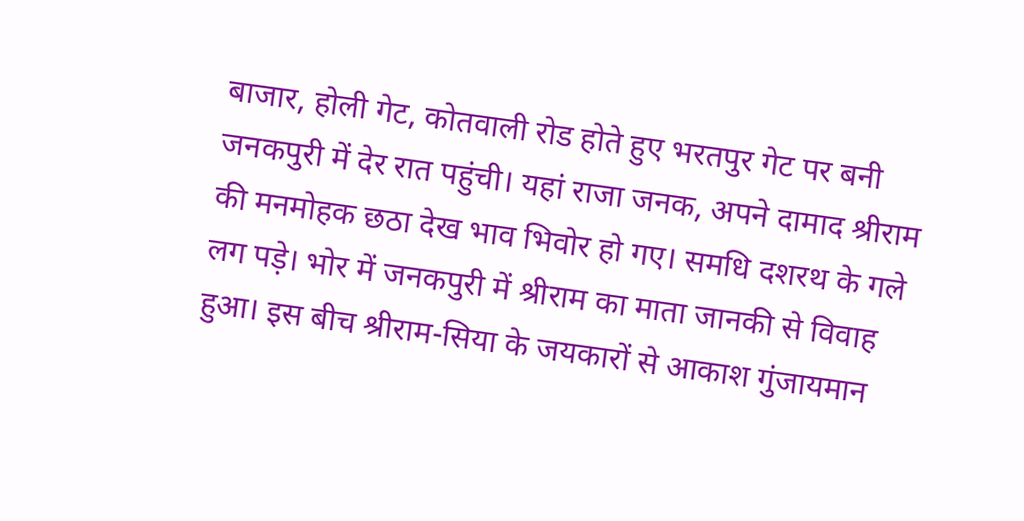बाजार, होली गेट, कोतवाली रोड होते हुए भरतपुर गेट पर बनी जनकपुरी में देर रात पहुंची। यहां राजा जनक, अपने दामाद श्रीराम की मनमोहक छठा देख भाव भिवोर हो गए। समधि दशरथ के गले लग पड़े। भोर में जनकपुरी में श्रीराम का माता जानकी से विवाह हुआ। इस बीच श्रीराम-सिया के जयकारों से आकाश गुंजायमान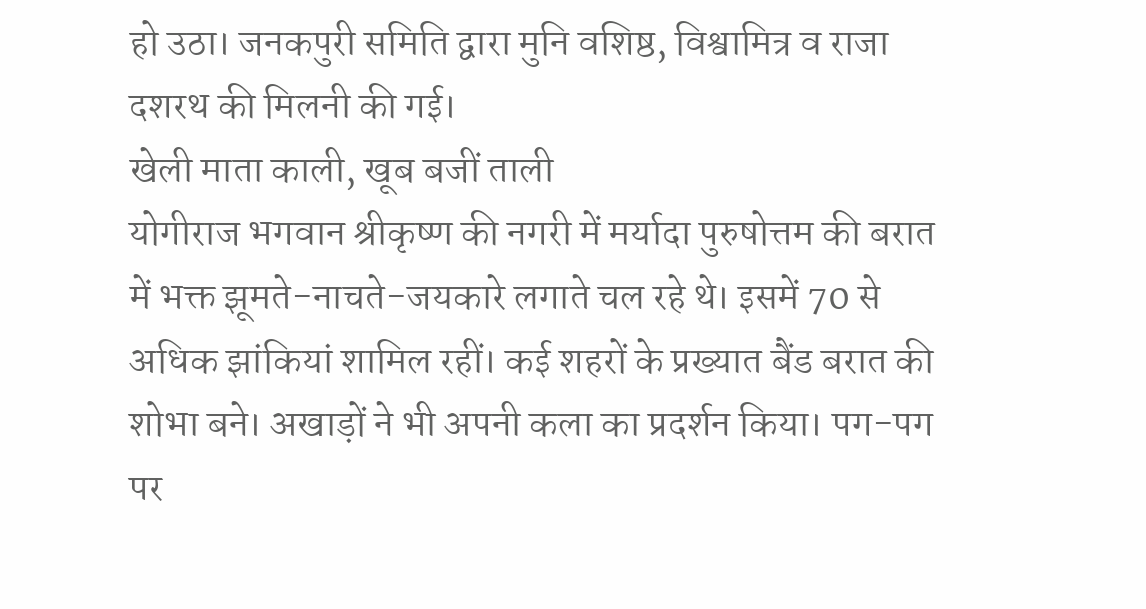हो उठा। जनकपुरी समिति द्वारा मुनि वशिष्ठ, विश्वामित्र व राजा दशरथ की मिलनी की गई।
खेली माता काली, खूब बजीं ताली
योगीराज भगवान श्रीकृष्ण की नगरी में मर्यादा पुरुषोत्तम की बरात में भक्त झूमते-नाचते-जयकारे लगाते चल रहे थे। इसमें 70 से अधिक झांकियां शामिल रहीं। कई शहरों के प्रख्यात बैंड बरात की शोभा बने। अखाड़ों ने भी अपनी कला का प्रदर्शन किया। पग-पग पर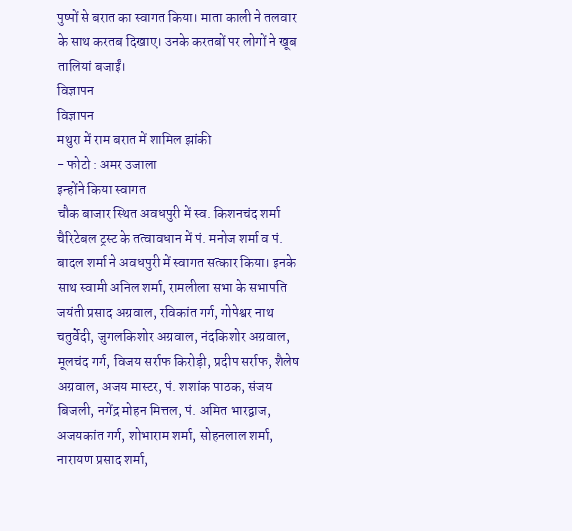पुष्पों से बरात का स्वागत किया। माता काली ने तलवार के साथ करतब दिखाए। उनके करतबों पर लोगों ने खूब तालियां बजाईं।
विज्ञापन
विज्ञापन
मथुरा में राम बरात में शामिल झांकी
- फोटो : अमर उजाला
इन्होंने किया स्वागत
चौक बाजार स्थित अवधपुरी में स्व. किशनचंद शर्मा चैरिटेबल ट्रस्ट के तत्वावधान में पं. मनोज शर्मा व पं. बादल शर्मा ने अवधपुरी में स्वागत सत्कार किया। इनके साथ स्वामी अनिल शर्मा, रामलीला सभा के सभापति जयंती प्रसाद अग्रवाल, रविकांत गर्ग, गोपेश्वर नाथ चतुर्वेदी, जुगलकिशोर अग्रवाल, नंदकिशोर अग्रवाल, मूलचंद गर्ग, विजय सर्राफ किरोड़ी, प्रदीप सर्राफ, शैलेष अग्रवाल, अजय मास्टर, पं. शशांक पाठक, संजय बिजली, नगेंद्र मोहन मित्तल, पं. अमित भारद्वाज, अजयकांत गर्ग, शोभाराम शर्मा, सोहनलाल शर्मा, नारायण प्रसाद शर्मा,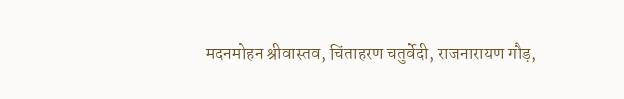मदनमोहन श्रीवास्तव, चिंताहरण चतुर्वेदी, राजनारायण गौड़,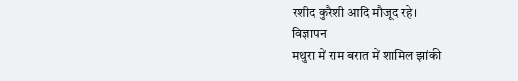रशीद कुरैशी आदि मौजूद रहे।
विज्ञापन
मथुरा में राम बरात में शामिल झांकी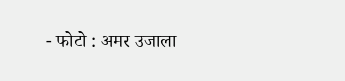- फोटो : अमर उजाला